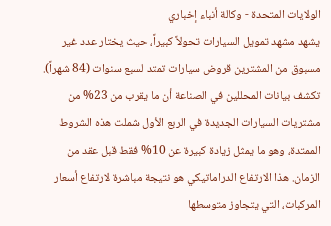الولايات المتحدة - وكالة أنباء إخباري
يشهد مشهد تمويل السيارات تحولاً كبيراً، حيث يختار عدد غير مسبوق من المشترين قروض سيارات تمتد لسبع سنوات (84 شهراً). تكشف بيانات المحللين في الصناعة أن ما يقرب من 23% من مشتريات السيارات الجديدة في الربع الأول شملت هذه الشروط الممتدة، وهو ما يمثل زيادة كبيرة عن 10% فقط قبل عقد من الزمان. هذا الارتفاع الدراماتيكي هو نتيجة مباشرة لارتفاع أسعار المركبات، التي يتجاوز متوسطها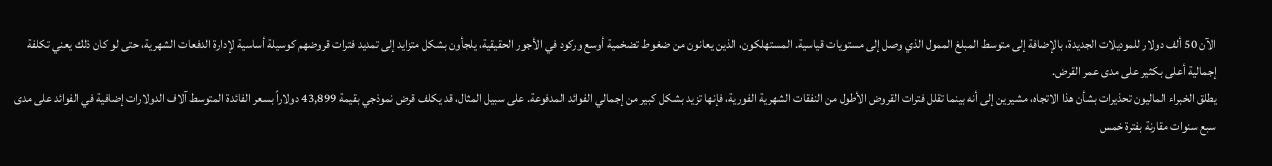الآن 50 ألف دولار للموديلات الجديدة، بالإضافة إلى متوسط المبلغ الممول الذي وصل إلى مستويات قياسية. المستهلكون، الذين يعانون من ضغوط تضخمية أوسع وركود في الأجور الحقيقية، يلجأون بشكل متزايد إلى تمديد فترات قروضهم كوسيلة أساسية لإدارة الدفعات الشهرية، حتى لو كان ذلك يعني تكلفة إجمالية أعلى بكثير على مدى عمر القرض.
يطلق الخبراء الماليون تحذيرات بشأن هذا الاتجاه، مشيرين إلى أنه بينما تقلل فترات القروض الأطول من النفقات الشهرية الفورية، فإنها تزيد بشكل كبير من إجمالي الفوائد المدفوعة. على سبيل المثال، قد يكلف قرض نموذجي بقيمة 43,899 دولاراً بسعر الفائدة المتوسط آلاف الدولارات إضافية في الفوائد على مدى سبع سنوات مقارنة بفترة خمس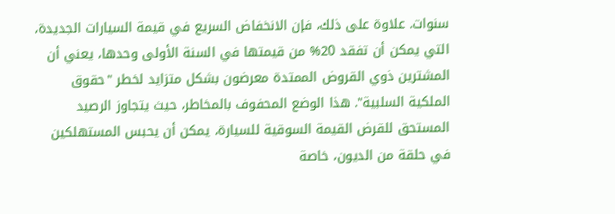سنوات. علاوة على ذلك، فإن الانخفاض السريع في قيمة السيارات الجديدة، التي يمكن أن تفقد 20% من قيمتها في السنة الأولى وحدها، يعني أن المشترين ذوي القروض الممتدة معرضون بشكل متزايد لخطر "حقوق الملكية السلبية". هذا الوضع المحفوف بالمخاطر، حيث يتجاوز الرصيد المستحق للقرض القيمة السوقية للسيارة، يمكن أن يحبس المستهلكين في حلقة من الديون، خاصة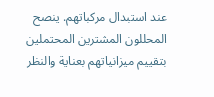عند استبدال مركباتهم. ينصح المحللون المشترين المحتملين بتقييم ميزانياتهم بعناية والنظر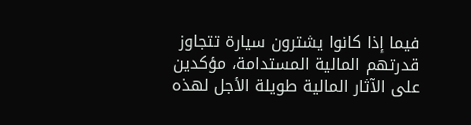فيما إذا كانوا يشترون سيارة تتجاوز قدرتهم المالية المستدامة، مؤكدين على الآثار المالية طويلة الأجل لهذه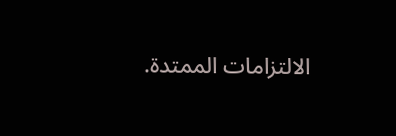الالتزامات الممتدة.